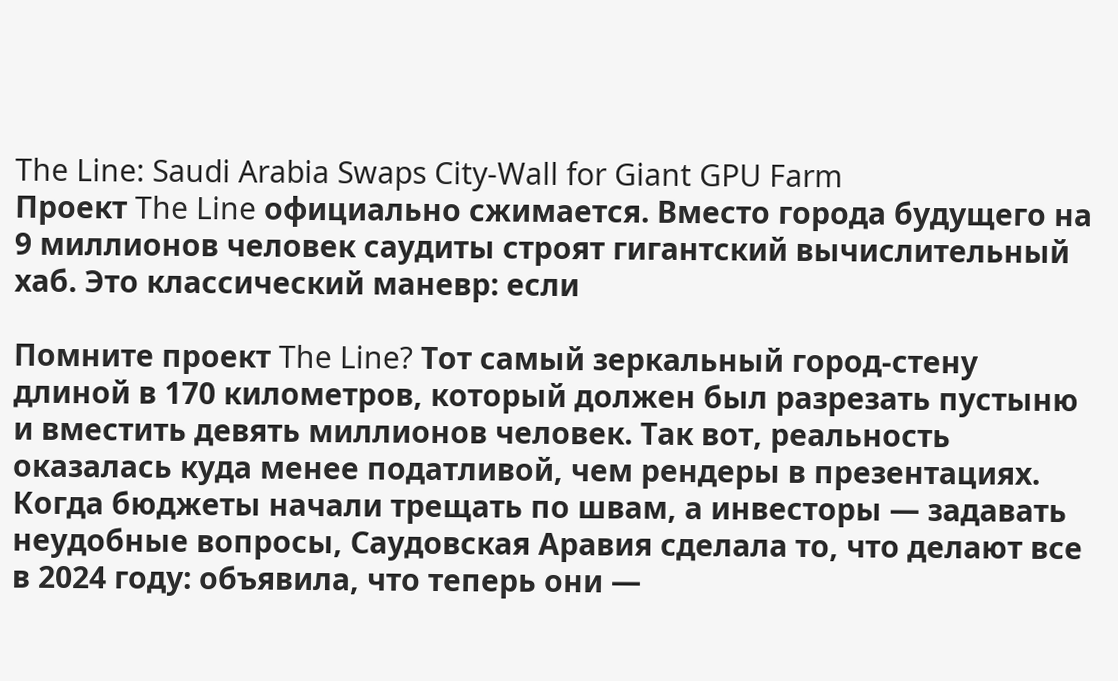The Line: Saudi Arabia Swaps City-Wall for Giant GPU Farm
Проект The Line официально сжимается. Вместо города будущего на 9 миллионов человек саудиты строят гигантский вычислительный хаб. Это классический маневр: если

Помните проект The Line? Тот самый зеркальный город-стену длиной в 170 километров, который должен был разрезать пустыню и вместить девять миллионов человек. Так вот, реальность оказалась куда менее податливой, чем рендеры в презентациях. Когда бюджеты начали трещать по швам, а инвесторы — задавать неудобные вопросы, Саудовская Аравия сделала то, что делают все в 2024 году: объявила, что теперь они —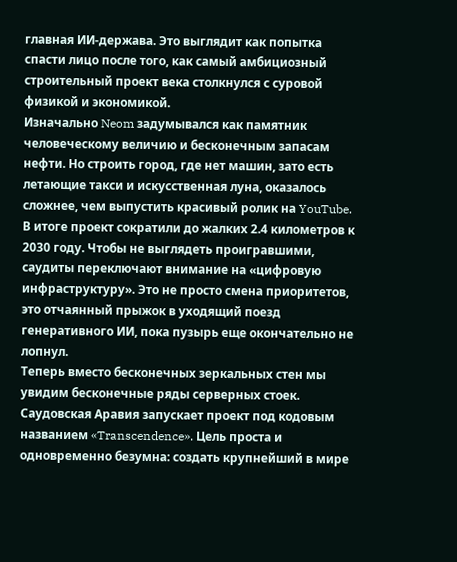главная ИИ-держава. Это выглядит как попытка спасти лицо после того, как самый амбициозный строительный проект века столкнулся с суровой физикой и экономикой.
Изначально Neom задумывался как памятник человеческому величию и бесконечным запасам нефти. Но строить город, где нет машин, зато есть летающие такси и искусственная луна, оказалось сложнее, чем выпустить красивый ролик на YouTube. В итоге проект сократили до жалких 2.4 километров к 2030 году. Чтобы не выглядеть проигравшими, саудиты переключают внимание на «цифровую инфраструктуру». Это не просто смена приоритетов, это отчаянный прыжок в уходящий поезд генеративного ИИ, пока пузырь еще окончательно не лопнул.
Теперь вместо бесконечных зеркальных стен мы увидим бесконечные ряды серверных стоек. Саудовская Аравия запускает проект под кодовым названием «Transcendence». Цель проста и одновременно безумна: создать крупнейший в мире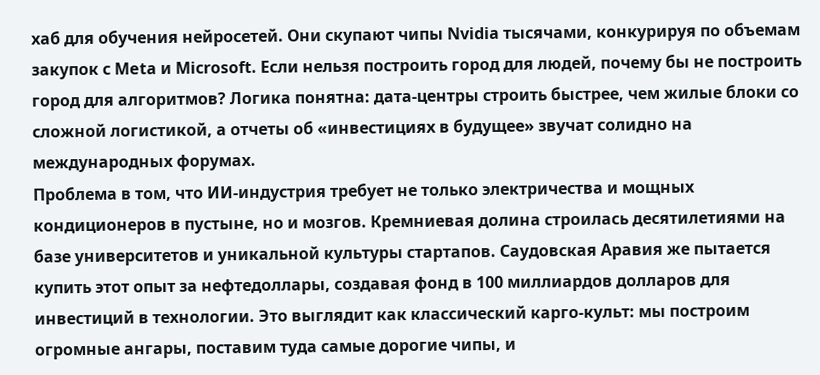хаб для обучения нейросетей. Они скупают чипы Nvidia тысячами, конкурируя по объемам закупок с Meta и Microsoft. Если нельзя построить город для людей, почему бы не построить город для алгоритмов? Логика понятна: дата-центры строить быстрее, чем жилые блоки со сложной логистикой, а отчеты об «инвестициях в будущее» звучат солидно на международных форумах.
Проблема в том, что ИИ-индустрия требует не только электричества и мощных кондиционеров в пустыне, но и мозгов. Кремниевая долина строилась десятилетиями на базе университетов и уникальной культуры стартапов. Саудовская Аравия же пытается купить этот опыт за нефтедоллары, создавая фонд в 100 миллиардов долларов для инвестиций в технологии. Это выглядит как классический карго-культ: мы построим огромные ангары, поставим туда самые дорогие чипы, и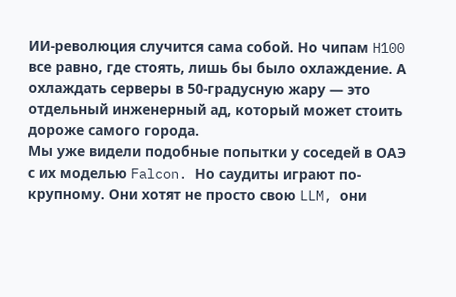ИИ-революция случится сама собой. Но чипам H100 все равно, где стоять, лишь бы было охлаждение. А охлаждать серверы в 50-градусную жару — это отдельный инженерный ад, который может стоить дороже самого города.
Мы уже видели подобные попытки у соседей в ОАЭ с их моделью Falcon. Но саудиты играют по-крупному. Они хотят не просто свою LLM, они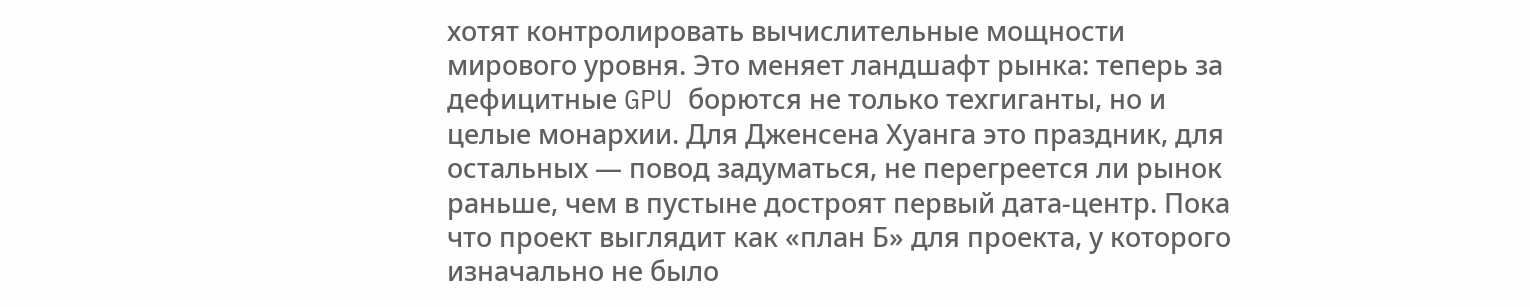хотят контролировать вычислительные мощности мирового уровня. Это меняет ландшафт рынка: теперь за дефицитные GPU борются не только техгиганты, но и целые монархии. Для Дженсена Хуанга это праздник, для остальных — повод задуматься, не перегреется ли рынок раньше, чем в пустыне достроят первый дата-центр. Пока что проект выглядит как «план Б» для проекта, у которого изначально не было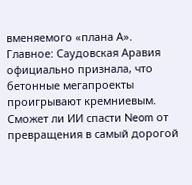вменяемого «плана А».
Главное: Саудовская Аравия официально признала, что бетонные мегапроекты проигрывают кремниевым. Сможет ли ИИ спасти Neom от превращения в самый дорогой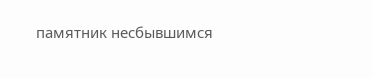памятник несбывшимся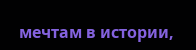мечтам в истории,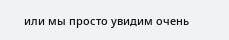или мы просто увидим очень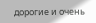дорогие и очень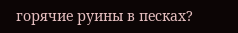горячие руины в песках?